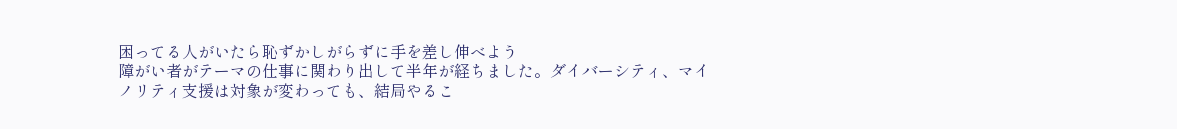困ってる人がいたら恥ずかしがらずに手を差し伸べよう
障がい者がテーマの仕事に関わり出して半年が経ちました。ダイバーシティ、マイノリティ支援は対象が変わっても、結局やるこ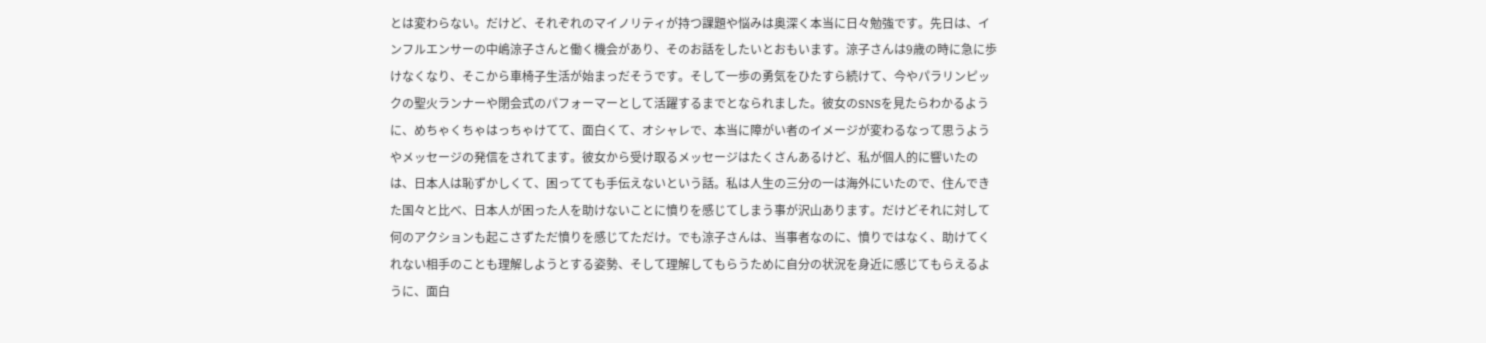とは変わらない。だけど、それぞれのマイノリティが持つ課題や悩みは奥深く本当に日々勉強です。先日は、インフルエンサーの中嶋涼子さんと働く機会があり、そのお話をしたいとおもいます。涼子さんは9歳の時に急に歩けなくなり、そこから車椅子生活が始まっだそうです。そして一歩の勇気をひたすら続けて、今やパラリンピックの聖火ランナーや閉会式のパフォーマーとして活躍するまでとなられました。彼女のSNSを見たらわかるように、めちゃくちゃはっちゃけてて、面白くて、オシャレで、本当に障がい者のイメージが変わるなって思うようやメッセージの発信をされてます。彼女から受け取るメッセージはたくさんあるけど、私が個人的に響いたのは、日本人は恥ずかしくて、困ってても手伝えないという話。私は人生の三分の一は海外にいたので、住んできた国々と比べ、日本人が困った人を助けないことに憤りを感じてしまう事が沢山あります。だけどそれに対して何のアクションも起こさずただ憤りを感じてただけ。でも涼子さんは、当事者なのに、憤りではなく、助けてくれない相手のことも理解しようとする姿勢、そして理解してもらうために自分の状況を身近に感じてもらえるように、面白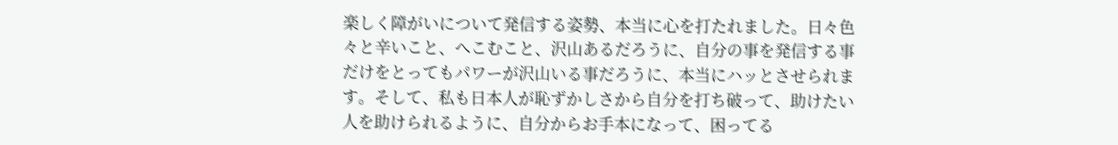楽しく障がいについて発信する姿勢、本当に心を打たれました。日々色々と辛いこと、へこむこと、沢山あるだろうに、自分の事を発信する事だけをとってもパワーが沢山いる事だろうに、本当にハッとさせられます。そして、私も日本人が恥ずかしさから自分を打ち破って、助けたい人を助けられるように、自分からお手本になって、困ってる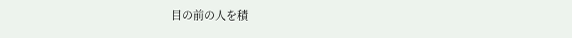目の前の人を積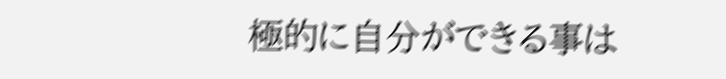極的に自分ができる事は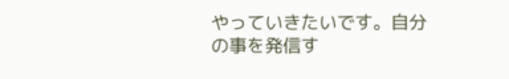やっていきたいです。自分の事を発信す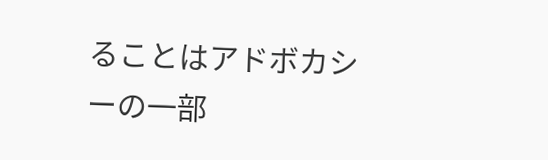ることはアドボカシーの一部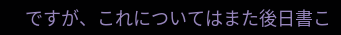ですが、これについてはまた後日書こ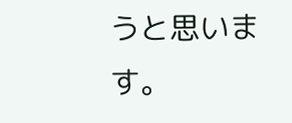うと思います。